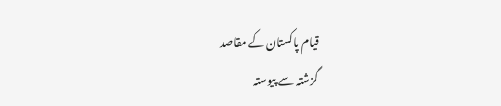قیام پاکستان کے مقاصد
گزشتہ سے پیوستہ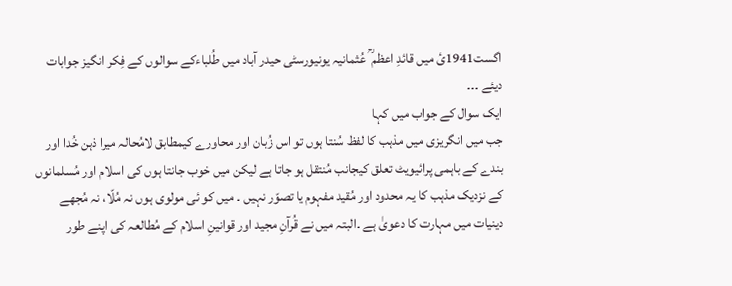اگست1941ئ میں قائدِ اعظم ؒ عُثمانیہ یونیورسٹی حیدر آباد میں طُلباءکے سوالوں کے فِکر انگیز جوابات دیئے ۔۔۔
ایک سوال کے جواب میں کہا
جب میں انگریزی میں مذہب کا لفظ سُنتا ہوں تو اس زُبان اور محاورے کیمطابق لامُحالہ میرا ذہن خُدا اور بندے کے باہمی پرائیویٹ تعلق کیجانب مُنتقل ہو جاتا ہے لیکن میں خوب جانتا ہوں کی اسلام اور مُسلمانوں کے نزدیک مذہب کا یہ محدود اور مُقید مفہوم یا تصوّر نہیں ۔ میں کو ئی مولوی ہوں نہ مُلّا، نہ مُجھے دینیات میں مہارت کا دعویٰ ہے ۔البتہ میں نے قُرآنِ مجید اور قوانینِ اسلام کے مُطالعہ کی اپنے طور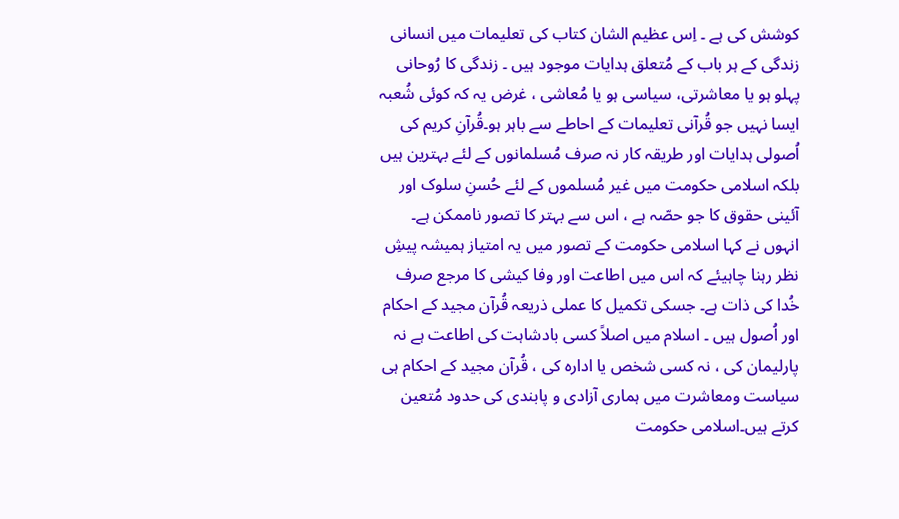کوشش کی ہے ۔ اِس عظیم الشان کتاب کی تعلیمات میں انسانی زندگی کے ہر باب کے مُتعلق ہدایات موجود ہیں ۔ زندگی کا رُوحانی پہلو ہو یا معاشرتی، سیاسی ہو یا مُعاشی ، غرض یہ کہ کوئی شُعبہ ایسا نہیں جو قُرآنی تعلیمات کے احاطے سے باہر ہو۔قُرآنِ کریم کی اُصولی ہدایات اور طریقہ کار نہ صرف مُسلمانوں کے لئے بہترین ہیں بلکہ اسلامی حکومت میں غیر مُسلموں کے لئے حُسنِ سلوک اور آئینی حقوق کا جو حصّہ ہے ، اس سے بہتر کا تصور ناممکن ہے۔
انہوں نے کہا اسلامی حکومت کے تصور میں یہ امتیاز ہمیشہ پیشِ نظر رہنا چاہیئے کہ اس میں اطاعت اور وفا کیشی کا مرجع صرف خُدا کی ذات ہے۔ جسکی تکمیل کا عملی ذریعہ قُرآن مجید کے احکام اور اُصول ہیں ۔ اسلام میں اصلاً کسی بادشاہت کی اطاعت ہے نہ پارلیمان کی ، نہ کسی شخص یا ادارہ کی ، قُرآن مجید کے احکام ہی سیاست ومعاشرت میں ہماری آزادی و پابندی کی حدود مُتعین کرتے ہیں۔اسلامی حکومت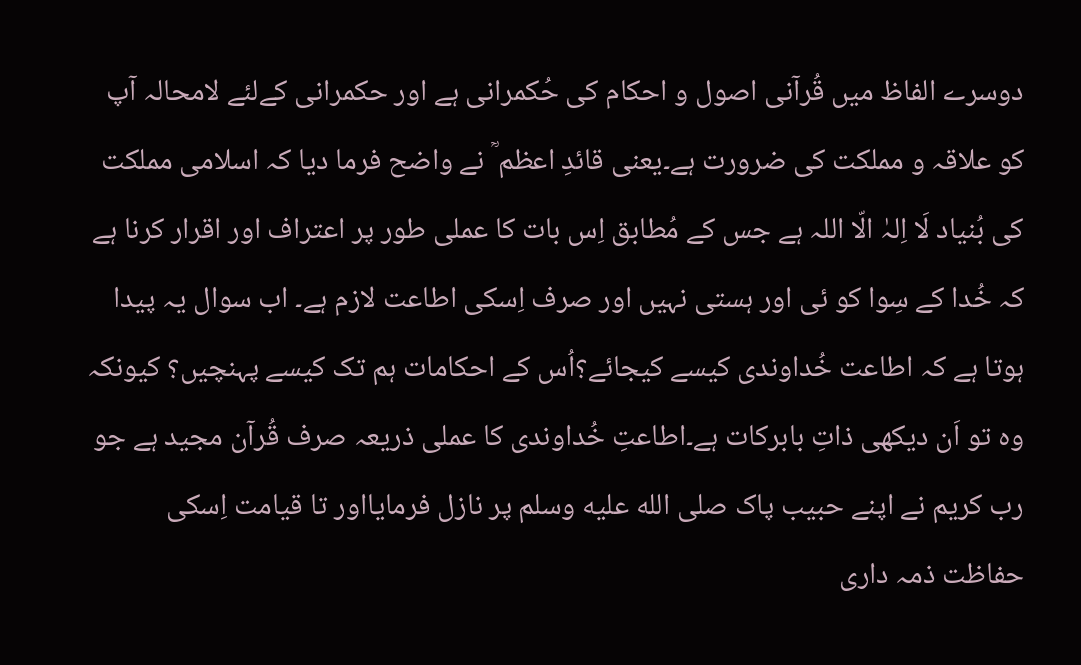دوسرے الفاظ میں قُرآنی اصول و احکام کی حُکمرانی ہے اور حکمرانی کےلئے لامحالہ آپ کو علاقہ و مملکت کی ضرورت ہے۔یعنی قائدِ اعظم ؒ نے واضح فرما دیا کہ اسلامی مملکت کی بُنیاد لَا اِلہٰ الّا اللہ ہے جس کے مُطابق اِس بات کا عملی طور پر اعتراف اور اقرار کرنا ہے کہ خُدا کے سِوا کو ئی اور ہستی نہیں اور صرف اِسکی اطاعت لازم ہے۔ اب سوال یہ پیدا ہوتا ہے کہ اطاعت خُداوندی کیسے کیجائے؟اُس کے احکامات ہم تک کیسے پہنچیں؟ کیونکہ وہ تو اَن دیکھی ذاتِ بابرکات ہے۔اطاعتِ خُداوندی کا عملی ذریعہ صرف قُرآن مجید ہے جو رب کریم نے اپنے حبیب پاک صلى الله عليه وسلم پر نازل فرمایااور تا قیامت اِسکی حفاظت ذمہ داری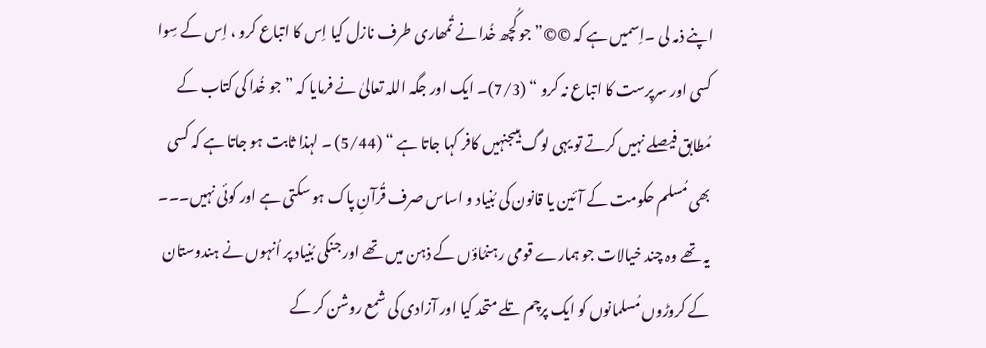اپنے ذمہ لی ۔اِسمیں ہے کہ ©©” جو کُچھ خُدا نے تُمھاری طرف نازل کیا اِس کا اتباع کرو ، اِس کے سِوا کسی اور سرپرست کا اتباع نہ کرو “ (7/3)۔ ایک اور جگہ اللہ تعالیٰ نے فرمایا کہ ” جو خُدا کی کتاب کے مُطابق فیصلے نہیں کرتے تو یہی لوگ ہیںجنہیں کافر کہا جاتا ہے “ (5/44) ۔ لہذا ثابت ہو جاتا ہے کہ کسی بھی مُسلم حکومت کے آئین یا قانون کی بُنیاد و اساس صرف قُرآنِ پاک ہو سکتی ہے اور کوئی نہیں۔۔۔ یہ تھے وہ چند خیالات جو ہمارے قومی رہنمُاؤں کے ذہن میں تھے اور جنکی بُنیاد پر اُنہوں نے ہندوستان کے کروڑوں مُسلمانوں کو ایک پرچم تلے متحد کیا اور آزادی کی شمع روشن کر کے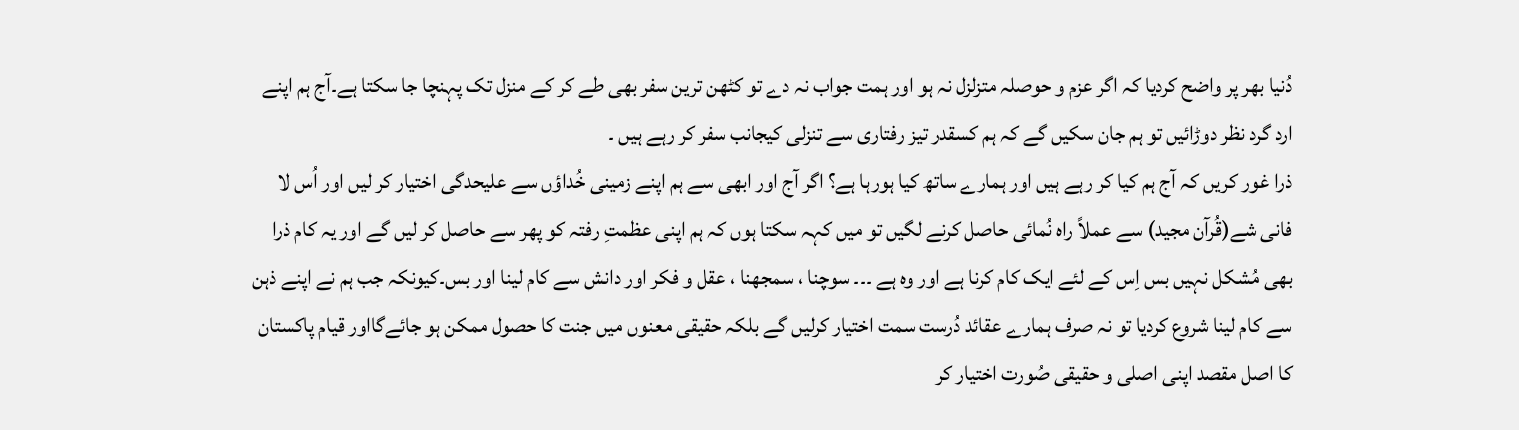دُنیا بھر پر واضح کردیا کہ اگر عزم و حوصلہ متزلزل نہ ہو اور ہمت جواب نہ دے تو کٹھن ترین سفر بھی طے کر کے منزل تک پہنچا جا سکتا ہے۔آج ہم اپنے ارد گرد نظر دوڑائیں تو ہم جان سکیں گے کہ ہم کسقدر تیز رفتاری سے تنزلی کیجانب سفر کر رہے ہیں ۔
ذرا غور کریں کہ آج ہم کیا کر رہے ہیں اور ہمارے ساتھ کیا ہورہا ہے؟ اگر آج اور ابھی سے ہم اپنے زمینی خُداؤں سے علیحدگی اختیار کر لیں اور اُس لا فانی شے(قُرآن مجید) سے عملاً راہ نُمائی حاصل کرنے لگیں تو میں کہہ سکتا ہوں کہ ہم اپنی عظمتِ رفتہ کو پھر سے حاصل کر لیں گے اور یہ کام ذرا بھی مُشکل نہیں بس اِس کے لئے ایک کام کرنا ہے اور وہ ہے ۔۔۔ سوچنا ، سمجھنا ، عقل و فکر اور دانش سے کام لینا اور بس۔کیونکہ جب ہم نے اپنے ذہن سے کام لینا شروع کردیا تو نہ صرف ہمارے عقائد دُرست سمت اختیار کرلیں گے بلکہ حقیقی معنوں میں جنت کا حصول ممکن ہو جائےگااور قیام پاکستان کا اصل مقصد اپنی اصلی و حقیقی صُورت اختیار کر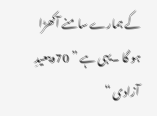کے ہمارے سامنے آکھڑا ہو گا ۔یہی ہے ” 70ویںعیدِ آزادی “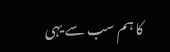کا ہم سب سے یہی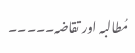مُطالبہ اور تقاضہ۔۔۔۔۔